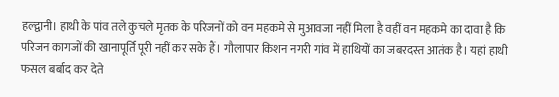हल्द्वानी। हाथी के पांव तले कुचले मृतक के परिजनों को वन महकमे से मुआवजा नहीं मिला है वहीं वन महकमे का दावा है कि परिजन कागजों की खानापूर्ति पूरी नहीं कर सके हैं। गौलापार किशन नगरी गांव में हाथियों का जबरदस्त आतंक है। यहां हाथी फसल बर्बाद कर देते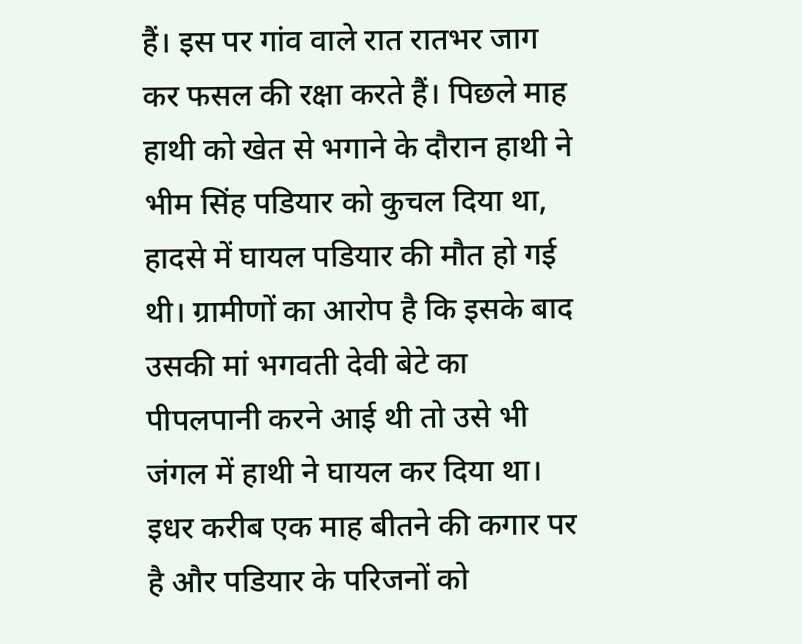हैं। इस पर गांव वाले रात रातभर जाग कर फसल की रक्षा करते हैं। पिछले माह हाथी को खेत से भगाने के दौरान हाथी ने भीम सिंह पडियार को कुचल दिया था, हादसे में घायल पडियार की मौत हो गई थी। ग्रामीणों का आरोप है कि इसके बाद उसकी मां भगवती देवी बेटे का पीपलपानी करने आई थी तो उसे भी जंगल में हाथी ने घायल कर दिया था। इधर करीब एक माह बीतने की कगार पर है और पडियार के परिजनों को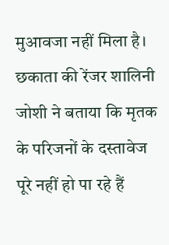मुआवजा नहीं मिला है। छकाता की रेंजर शालिनी जोशी ने बताया कि मृतक के परिजनों के दस्तावेज पूरे नहीं हो पा रहे हैं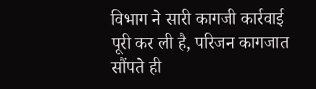विभाग ने सारी कागजी कार्रवाई पूरी कर ली है, परिजन कागजात सौंपते ही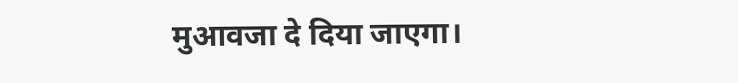मुआवजा दे दिया जाएगा।